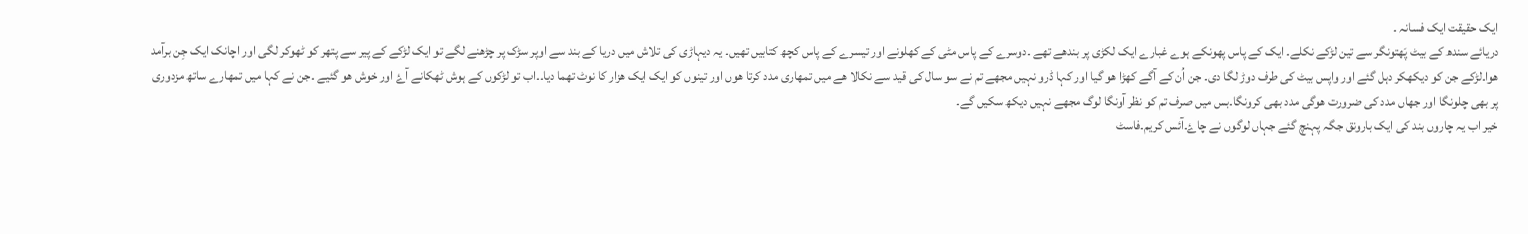ایک حقیقت ایک فسانہ ۔
دریائے سندھ کے بیٹ پَھتونگر سے تین لڑکے نکلے۔ ایک کے پاس پھونکے ہوے غبارے ایک لکڑی پر بندھے تھے ۔دوسرے کے پاس مٹی کے کھلونے اور تیسرے کے پاس کچھ کتابیں تھیں۔ یہ دیہاڑی کی تلاش میں دریا کے بند سے اوپر سڑک پر چڑھنے لگے تو ایک لڑکے کے پیر سے پتھر کو ٹھوکر لگی اور اچانک ایک جِن برآمد ھوا۔لڑکے جن کو دیکھکر دہل گئے اور واپس بیٹ کی طرف دوڑ لگا دی۔ جن اُن کے آگے کھڑا ھو گیا اور کہا ڈرو نہیں مجھے تم نے سو سال کی قید سے نکالا ھے میں تمھاری مدد کرتا ھوں اور تینوں کو ایک ایک ھزار کا نوٹ تھما دیا۔۔اب تو لڑکوں کے ہوش ٹھکانے آۓ اور خوش ھو گئیے ۔جن نے کہا میں تمھارے ساتھ مزدوری پر بھی چلونگا اور جھاں مدد کی ضرورت ھوگی مدد بھی کرونگا۔بس میں صرف تم کو نظر آونگا لوگ مجھے نہیں دیکھ سکیں گے۔
خیر اب یہ چاروں بند کی ایک بارونق جگہ پہنچ گئے جہاں لوگوں نے چاۓ۔آئس کریم۔فاسٹ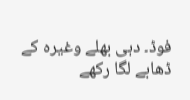فوڈ۔ دہی بھلے وغیرہ کے ڈھابے لگا رکھے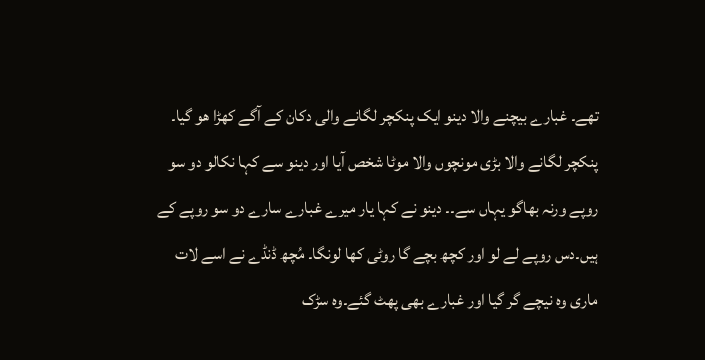تھے۔ غبارے بیچنے والا دینو ایک پنکچر لگانے والی دکان کے آگے کھڑا ھو گیا۔ پنکچر لگانے والا بڑی مونچوں والا موٹا شخص آیا اور دینو سے کہا نکالو دو سو روپے ورنہ بھاگو یہاں سے۔۔ دینو نے کہا یار میرے غبارے سارے دو سو روپے کے ہیں۔دس روپے لے لو اور کچھ بچے گا روٹی کھا لونگا۔ مُچھ ڈنڈے نے اسے لات ماری وہ نیچے گر گیا اور غبارے بھی پھٹ گئے۔وہ سڑک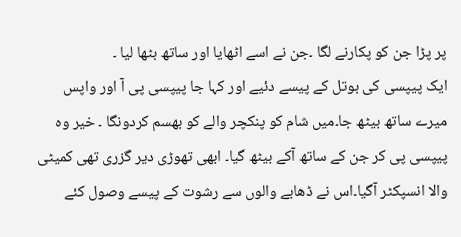پر پڑا جن کو پکارنے لگا ۔جن نے اسے اٹھایا اور ساتھ بٹھا لیا ۔
ایک پیپسی کی بوتل کے پیسے دئیے اور کہا جا پیپسی پی آ اور واپس میرے ساتھ بیٹھ جا۔میں شام کو پنکچر والے کو بھسم کردونگا ۔ خیر وہ پیپسی پی کر جن کے ساتھ آکے بیٹھ گیا۔ ابھی تھوڑی دیر گزری تھی کمیٹی والا انسپکٹر آگیا۔اس نے ڈھابے والوں سے رشوت کے پیسے وصول کئے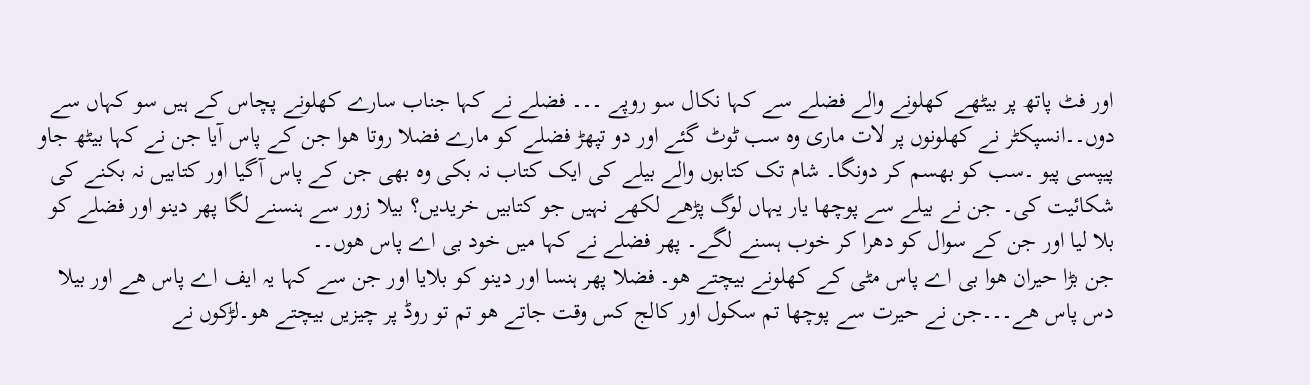اور فٹ پاتھ پر بیٹھے کھلونے والے فضلے سے کہا نکال سو روپے ۔۔۔ فضلے نے کہا جناب سارے کھلونے پچاس کے ہیں سو کہاں سے دوں۔۔انسپکٹر نے کھلونوں پر لات ماری وہ سب ٹوٹ گئے اور دو تپھڑ فضلے کو مارے فضلا روتا ھوا جن کے پاس آیا جن نے کہا بیٹھ جاو پیپسی پیو ۔سب کو بھسم کر دونگا۔ شام تک کتابوں والے بیلے کی ایک کتاب نہ بکی وہ بھی جن کے پاس آگیا اور کتابیں نہ بکنے کی شکائیت کی۔ جن نے بیلے سے پوچھا یار یہاں لوگ پڑھے لکھے نہیں جو کتابیں خریدیں؟ بیلا زور سے ہنسنے لگا پھر دینو اور فضلے کو بلا لیا اور جن کے سوال کو دھرا کر خوب ہسنے لگے۔ پھر فضلے نے کہا میں خود بی اے پاس ھوں۔۔
جن بڑا حیران ھوا بی اے پاس مٹی کے کھلونے بیچتے ھو۔ فضلا پھر ہنسا اور دینو کو بلایا اور جن سے کہا یہ ایف اے پاس ھے اور بیلا دس پاس ھے۔۔۔جن نے حیرت سے پوچھا تم سکول اور کالج کس وقت جاتے ھو تم تو روڈ پر چیزیں بیچتے ھو۔لڑکوں نے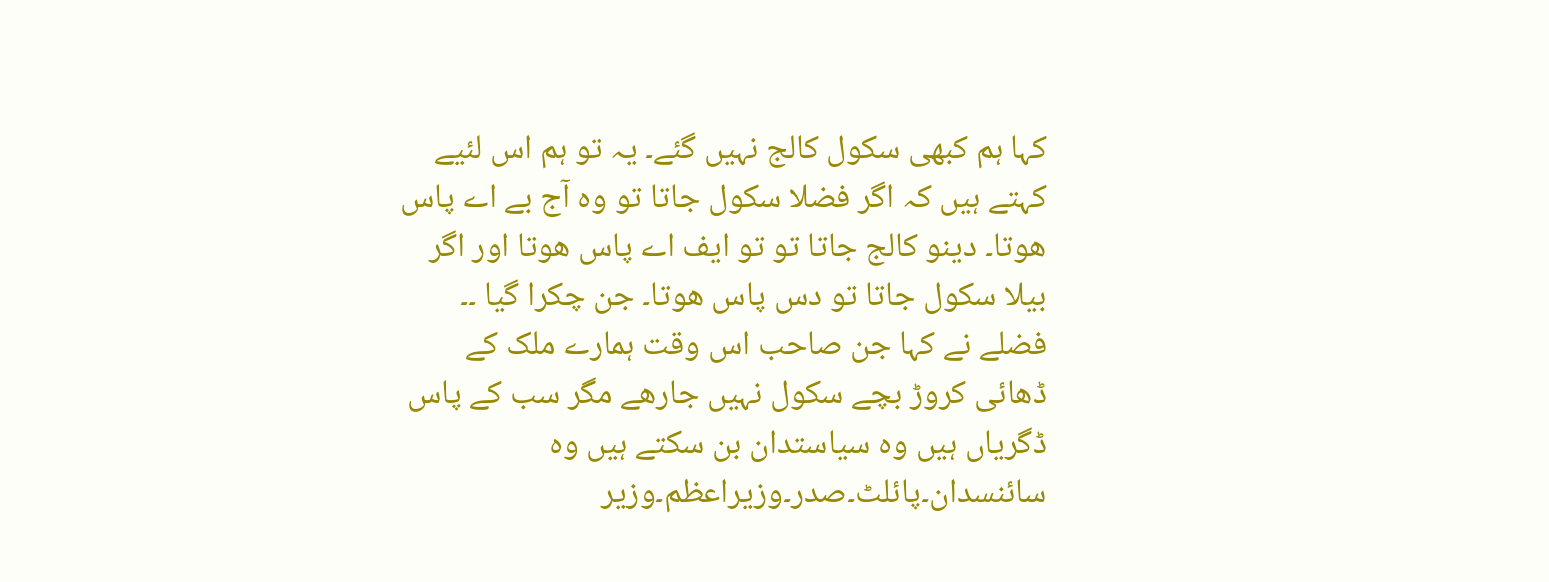کہا ہم کبھی سکول کالج نہیں گئے۔ یہ تو ہم اس لئیے کہتے ہیں کہ اگر فضلا سکول جاتا تو وہ آج بے اے پاس ھوتا۔ دینو کالج جاتا تو تو ایف اے پاس ھوتا اور اگر بیلا سکول جاتا تو دس پاس ھوتا۔ جن چکرا گیا ۔۔ فضلے نے کہا جن صاحب اس وقت ہمارے ملک کے ڈھائی کروڑ بچے سکول نہیں جارھے مگر سب کے پاس ڈگریاں ہیں وہ سیاستدان بن سکتے ہیں وہ سائنسدان۔پائلٹ۔صدر۔وزیراعظم۔وزیر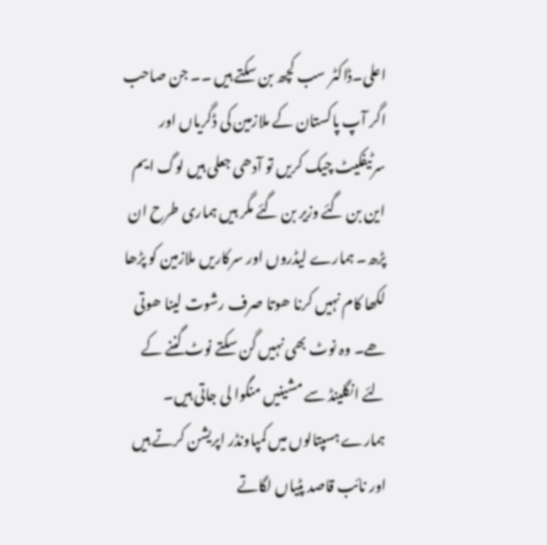اعلی۔ڈاکٹر سب کچھ بن سکتے ہیں ۔۔ جن صاحب اگر آپ پاکستان کے ملازمین کی ڈگریاں اور سرٹیفکیٹ چیک کریں تو آدھی جعلی ہیں لوگ ایم این بن گئے وزیر بن گئے مگر ہیں ہماری طرح ان پڑھ۔ ہمارے لیڈروں اور سرکاریں ملازمین کو پڑھا لکھا کام نہیں کرنا ھوتا صرف رشوت لینا ھوتی ھے۔ وہ نوٹ بھی نہیں گن سکتے نوٹ گننے کے لئے انگلینڈ سے مشینیں منگوا لی جاتی ہیں۔
ہمارے ہسپتالوں میں کمپاونڈر اپریشن کرتے ہیں اور نائب قاصد پٹیاں لگاتے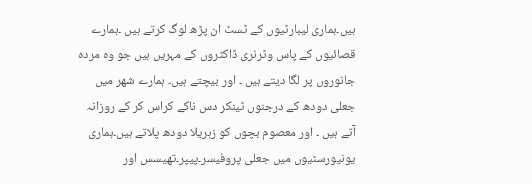ہیں۔ہماری لیبارٹیوں کے ٹسٹ ان پڑھ لوگ کرتے ہیں ۔ہمارے قصائیوں کے پاس وٹرنری ڈاکٹروں کے مہریں ہیں جو وہ مردہ جانوروں پر لگا دیتے ہیں ۔ اور بیچتے ہیں۔ ہمارے شھر میں جعلی دودھ کے درجنوں ٹینکر دس ناکے کراس کر کے روزانہ آتے ہیں ۔ اور معصوم بچوں کو زہریلا دودھ پلاتے ہیں۔ہماری یونیورسٹیوں میں جعلی پروفیسر۔پیپر۔تھیسس اور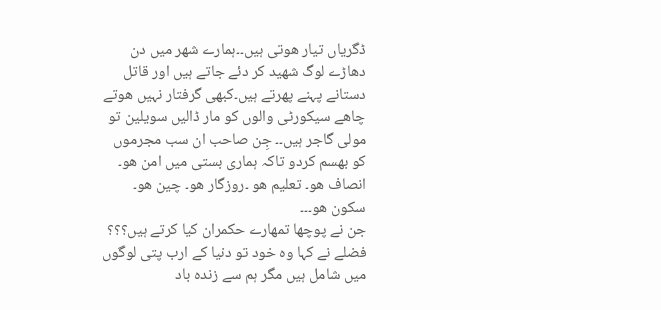ڈگریاں تیار ھوتی ہیں۔۔ہمارے شھر میں دن دھاڑے لوگ شھید کر دئے جاتے ہیں اور قاتل دستانے پہنے پھرتے ہیں۔کبھی گرفتار نہیں ھوتے چاھے سیکورٹی والوں کو مار ڈالیں سویلین تو مولی گاجر ہیں۔۔ جِن صاحب ان سب مجرموں کو بھسم کردو تاکہ ہماری بستی میں امن ھو۔ انصاف ھو۔ تعلیم ھو ۔روزگار ھو۔ چین ھو۔ سکون ھو۔۔۔
جن نے پوچھا تمھارے حکمران کیا کرتے ہیں؟؟؟ فضلے نے کہا وہ خود تو دنیا کے ارب پتی لوگوں میں شامل ہیں مگر ہم سے زندہ باد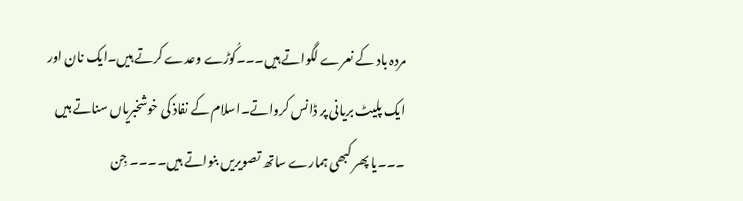مردہ باد کے نعرے لگواتے ہیں۔۔۔کُوڑے وعدے کرتے ہیں۔ایک نان اور ایک پلیٹ بریانی پر ڈانس کرواتے۔اسلام کے نفاذ کی خوشخبریاں سناتے ہیں ۔۔۔یا پھر کبھی ہمارے ساتھ تصویریں بنواتے ہیں۔۔۔۔ جِن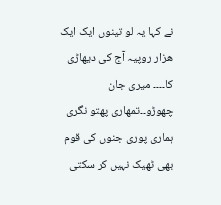نے کہا یہ لو تینوں ایک ایک ھزار روپیہ آج کی دیھاڑی کا۔۔۔۔ میری جان چھوڑو۔۔تمھاری پھتو نگری ہماری پوری جنوں کی قوم بھی ٹھیک نہیں کر سکتی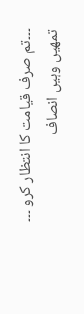۔۔۔تم صرف قیامت کا انتظار کرو ۔۔۔
تمھیں وہیں انصاف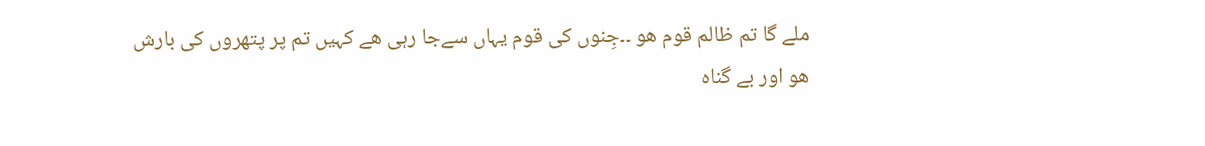ملے گا تم ظالم قوم ھو ۔۔جِنوں کی قوم یہاں سےجا رہی ھے کہیں تم پر پتھروں کی بارش ھو اور بے گناہ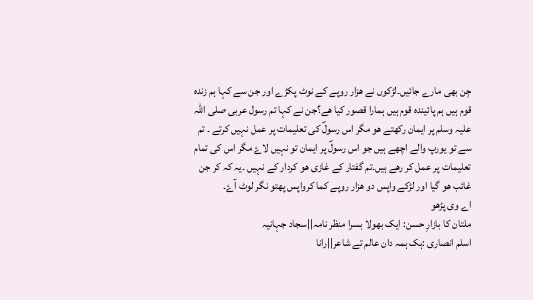جِن بھی مارے جائیں۔لڑکوں نے ھزار روپے کے نوٹ پکڑے اور جن سے کہا ہم زندہ قوم ہیں ہم پائیندہ قوم ہیں ہمارا قصور کیا ھے؟جن نے کہا تم رسول عربی صلی اللہ علیہ وسلم پر ایمان رکھتے ھو مگر اس رسولؐ کی تعلیمات پر عمل نہیں کرتے ۔ تم سے تو یورپ والے اچھے ہیں جو اس رسولؐ پر ایمان تو نہیں لاۓ مگر اس کی تمام تعلیمات پر عمل کر رھے ہیں۔تم گفتار کے غازی ھو کردار کے نہیں ۔یہ کہ کر جن غائب ھو گیا اور لڑکے واپس دو ھزار روپے کما کرواپس پھتو نگر لوٹ آۓ۔
اے وی پڑھو
ملتان کا بازارِ حسن: ایک بھولا بسرا منظر نامہ||سجاد جہانیہ
اسلم انصاری :ہک ہمہ دان عالم تے شاعر||رانا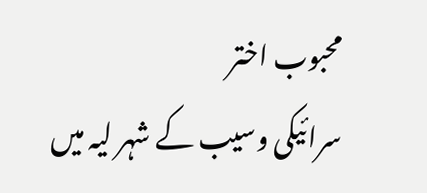محبوب اختر
سرائیکی وسیب کے شہر لیہ میں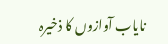نایاب آوازوں کا ذخیرہ